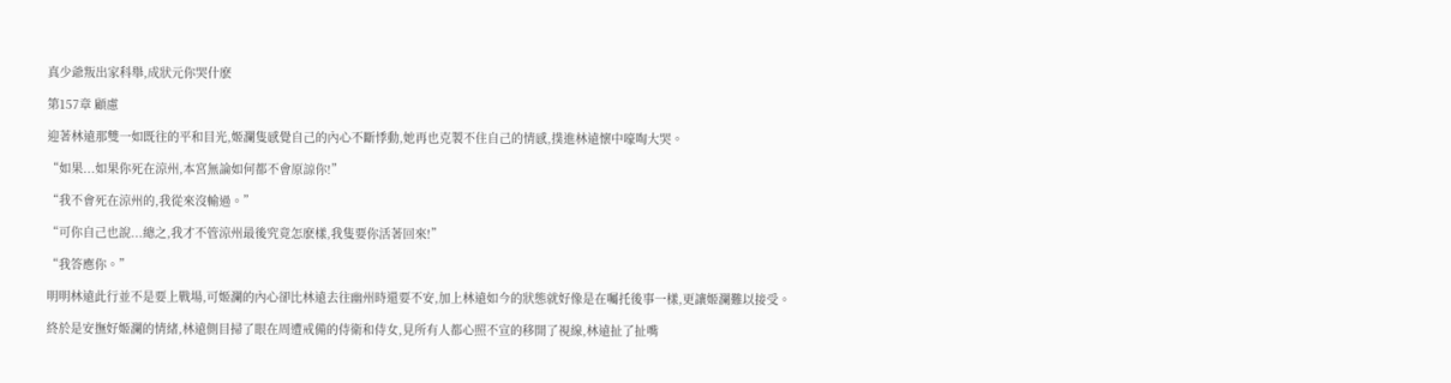真少爺叛出家科舉,成狀元你哭什麽

第157章 顧慮

迎著林遠那雙一如既往的平和目光,姬瀾隻感覺自己的內心不斷悸動,她再也克製不住自己的情感,撲進林遠懷中嚎啕大哭。

“如果...如果你死在涼州,本宮無論如何都不會原諒你!”

“我不會死在涼州的,我從來沒輸過。”

“可你自己也說...總之,我才不管涼州最後究竟怎麽樣,我隻要你活著回來!”

“我答應你。”

明明林遠此行並不是要上戰場,可姬瀾的內心卻比林遠去往幽州時還要不安,加上林遠如今的狀態就好像是在囑托後事一樣,更讓姬瀾難以接受。

終於是安撫好姬瀾的情緒,林遠側目掃了眼在周遭戒備的侍衛和侍女,見所有人都心照不宣的移開了視線,林遠扯了扯嘴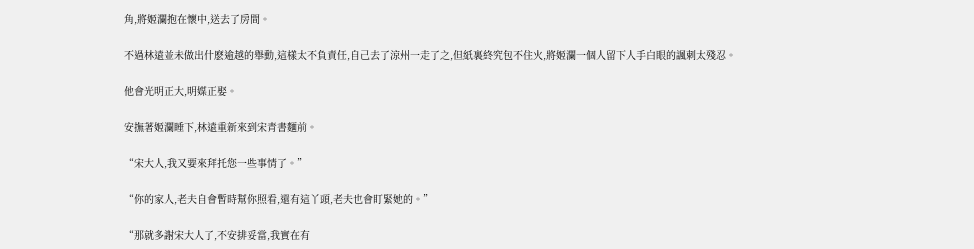角,將姬瀾抱在懷中,送去了房間。

不過林遠並未做出什麽逾越的舉動,這樣太不負責任,自己去了涼州一走了之,但紙裏終究包不住火,將姬瀾一個人留下人手白眼的諷刺太殘忍。

他會光明正大,明媒正娶。

安撫著姬瀾睡下,林遠重新來到宋青書麵前。

“宋大人,我又要來拜托您一些事情了。”

“你的家人,老夫自會暫時幫你照看,還有這丫頭,老夫也會盯緊她的。”

“那就多謝宋大人了,不安排妥當,我實在有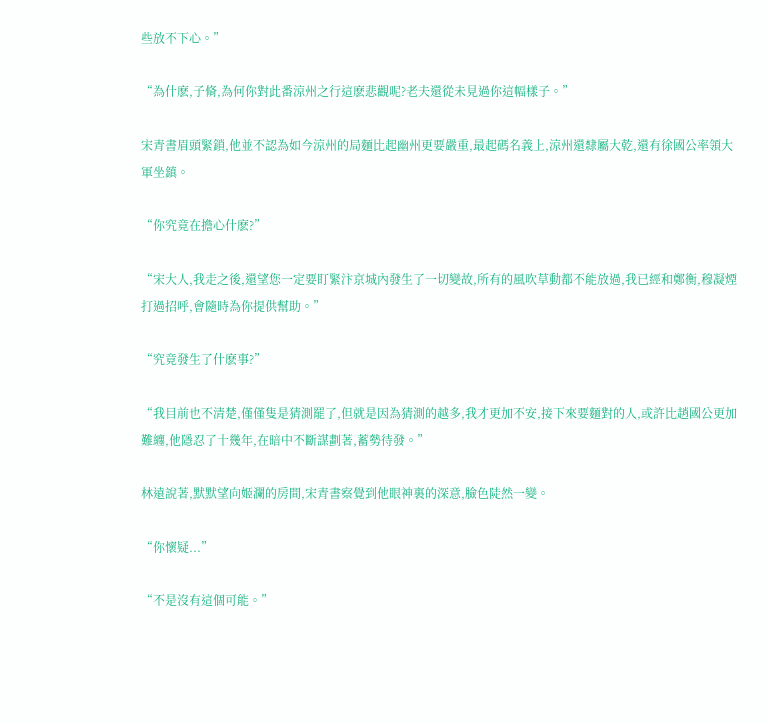些放不下心。”

“為什麽,子脩,為何你對此番涼州之行這麽悲觀呢?老夫還從未見過你這幅樣子。”

宋青書眉頭緊鎖,他並不認為如今涼州的局麵比起幽州更要嚴重,最起碼名義上,涼州還隸屬大乾,還有徐國公率領大軍坐鎮。

“你究竟在擔心什麽?”

“宋大人,我走之後,還望您一定要盯緊汴京城內發生了一切變故,所有的風吹草動都不能放過,我已經和鄭衡,穆凝煙打過招呼,會隨時為你提供幫助。”

“究竟發生了什麽事?”

“我目前也不清楚,僅僅隻是猜測罷了,但就是因為猜測的越多,我才更加不安,接下來要麵對的人,或許比趙國公更加難纏,他隱忍了十幾年,在暗中不斷謀劃著,蓄勢待發。”

林遠說著,默默望向姬瀾的房間,宋青書察覺到他眼神裏的深意,臉色陡然一變。

“你懷疑...”

“不是沒有這個可能。”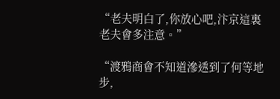“老夫明白了,你放心吧,汴京這裏老夫會多注意。”

“渡鴉商會不知道滲透到了何等地步,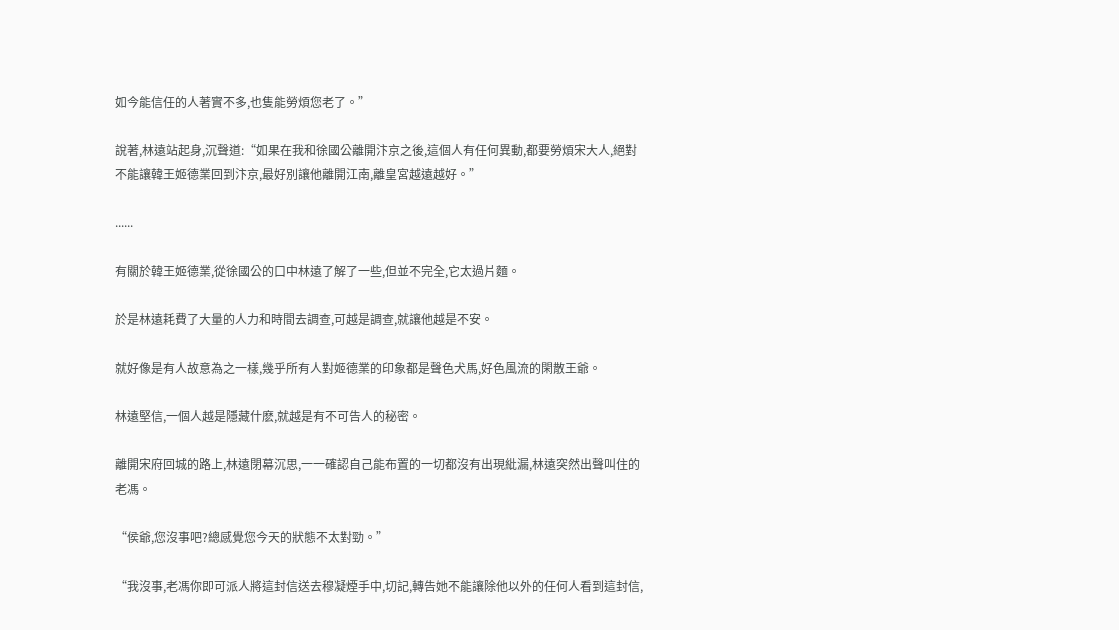如今能信任的人著實不多,也隻能勞煩您老了。”

說著,林遠站起身,沉聲道:“如果在我和徐國公離開汴京之後,這個人有任何異動,都要勞煩宋大人,絕對不能讓韓王姬德業回到汴京,最好別讓他離開江南,離皇宮越遠越好。”

......

有關於韓王姬德業,從徐國公的口中林遠了解了一些,但並不完全,它太過片麵。

於是林遠耗費了大量的人力和時間去調查,可越是調查,就讓他越是不安。

就好像是有人故意為之一樣,幾乎所有人對姬德業的印象都是聲色犬馬,好色風流的閑散王爺。

林遠堅信,一個人越是隱藏什麽,就越是有不可告人的秘密。

離開宋府回城的路上,林遠閉幕沉思,一一確認自己能布置的一切都沒有出現紕漏,林遠突然出聲叫住的老馮。

“侯爺,您沒事吧?總感覺您今天的狀態不太對勁。”

“我沒事,老馮你即可派人將這封信送去穆凝煙手中,切記,轉告她不能讓除他以外的任何人看到這封信,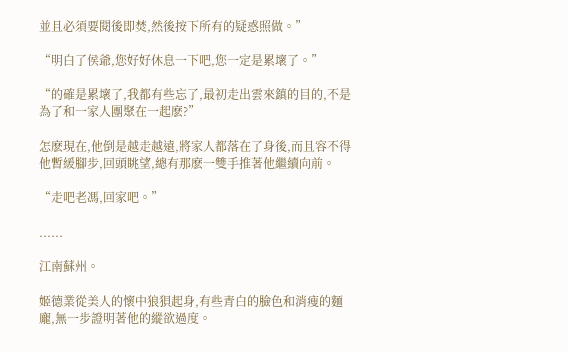並且必須要閱後即焚,然後按下所有的疑惑照做。”

“明白了侯爺,您好好休息一下吧,您一定是累壞了。”

“的確是累壞了,我都有些忘了,最初走出雲來鎮的目的,不是為了和一家人團聚在一起麽?”

怎麽現在,他倒是越走越遠,將家人都落在了身後,而且容不得他暫緩腳步,回頭眺望,總有那麽一雙手推著他繼續向前。

“走吧老馮,回家吧。”

......

江南蘇州。

姬德業從美人的懷中狼狽起身,有些青白的臉色和消瘦的麵龐,無一步證明著他的縱欲過度。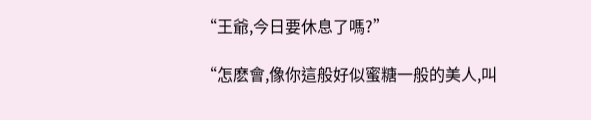“王爺,今日要休息了嗎?”

“怎麽會,像你這般好似蜜糖一般的美人,叫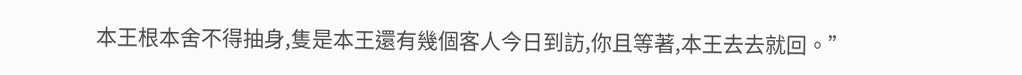本王根本舍不得抽身,隻是本王還有幾個客人今日到訪,你且等著,本王去去就回。”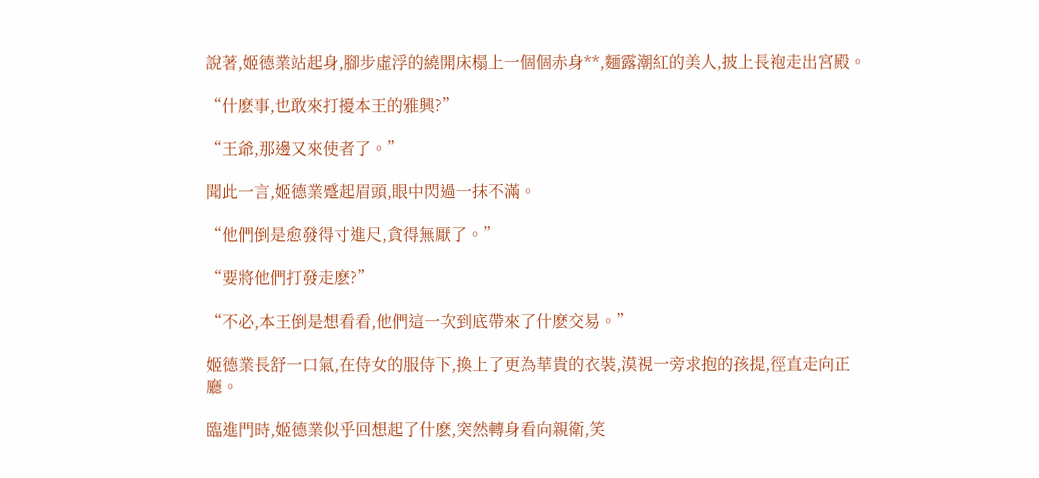說著,姬德業站起身,腳步虛浮的繞開床榻上一個個赤身**,麵露潮紅的美人,披上長袍走出宮殿。

“什麽事,也敢來打擾本王的雅興?”

“王爺,那邊又來使者了。”

聞此一言,姬德業蹙起眉頭,眼中閃過一抹不滿。

“他們倒是愈發得寸進尺,貪得無厭了。”

“要將他們打發走麽?”

“不必,本王倒是想看看,他們這一次到底帶來了什麽交易。”

姬德業長舒一口氣,在侍女的服侍下,換上了更為華貴的衣裝,漠視一旁求抱的孩提,徑直走向正廳。

臨進門時,姬德業似乎回想起了什麽,突然轉身看向親衛,笑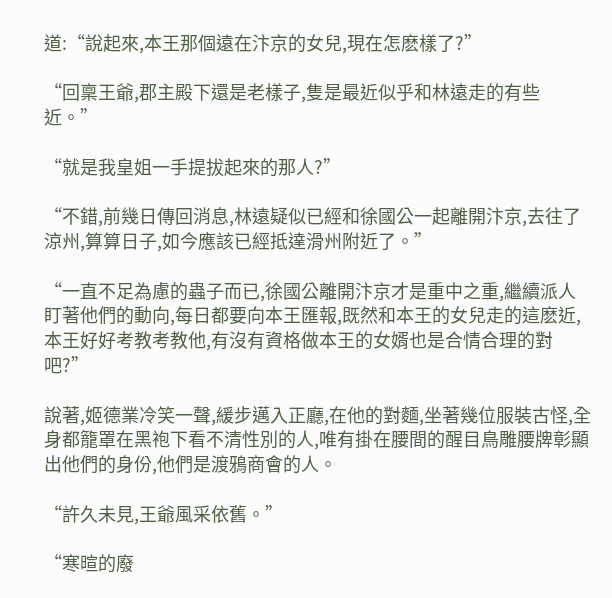道:“說起來,本王那個遠在汴京的女兒,現在怎麽樣了?”

“回稟王爺,郡主殿下還是老樣子,隻是最近似乎和林遠走的有些近。”

“就是我皇姐一手提拔起來的那人?”

“不錯,前幾日傳回消息,林遠疑似已經和徐國公一起離開汴京,去往了涼州,算算日子,如今應該已經抵達滑州附近了。”

“一直不足為慮的蟲子而已,徐國公離開汴京才是重中之重,繼續派人盯著他們的動向,每日都要向本王匯報,既然和本王的女兒走的這麽近,本王好好考教考教他,有沒有資格做本王的女婿也是合情合理的對吧?”

說著,姬德業冷笑一聲,緩步邁入正廳,在他的對麵,坐著幾位服裝古怪,全身都籠罩在黑袍下看不清性別的人,唯有掛在腰間的醒目鳥雕腰牌彰顯出他們的身份,他們是渡鴉商會的人。

“許久未見,王爺風采依舊。”

“寒暄的廢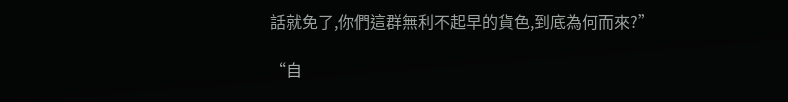話就免了,你們這群無利不起早的貨色,到底為何而來?”

“自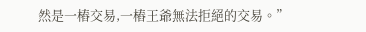然是一樁交易,一樁王爺無法拒絕的交易。”